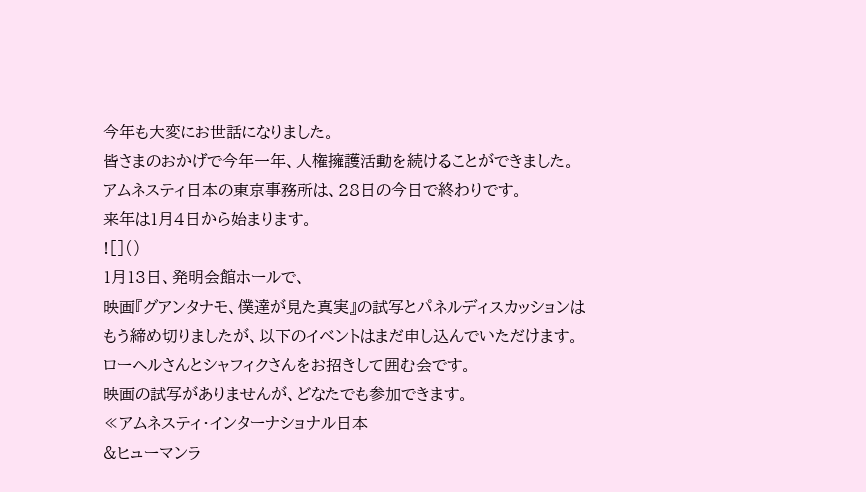今年も大変にお世話になりました。
皆さまのおかげで今年一年、人権擁護活動を続けることができました。
アムネスティ日本の東京事務所は、28日の今日で終わりです。
来年は1月4日から始まります。
![]()
1月13日、発明会館ホールで、
映画『グアンタナモ、僕達が見た真実』の試写とパネルディスカッションは
もう締め切りましたが、以下のイベントはまだ申し込んでいただけます。
ローヘルさんとシャフィクさんをお招きして囲む会です。
映画の試写がありませんが、どなたでも参加できます。
≪アムネスティ・インターナショナル日本
&ヒューマンラ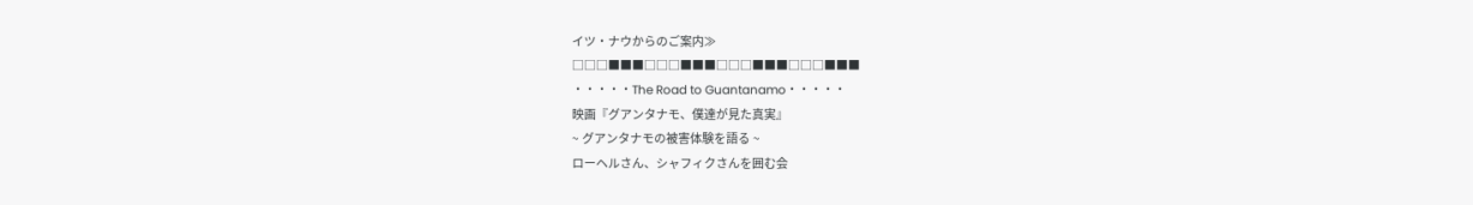イツ・ナウからのご案内≫
□□□■■■□□□■■■□□□■■■□□□■■■
・・・・・The Road to Guantanamo・・・・・
映画『グアンタナモ、僕達が見た真実』
~ グアンタナモの被害体験を語る ~
ローヘルさん、シャフィクさんを囲む会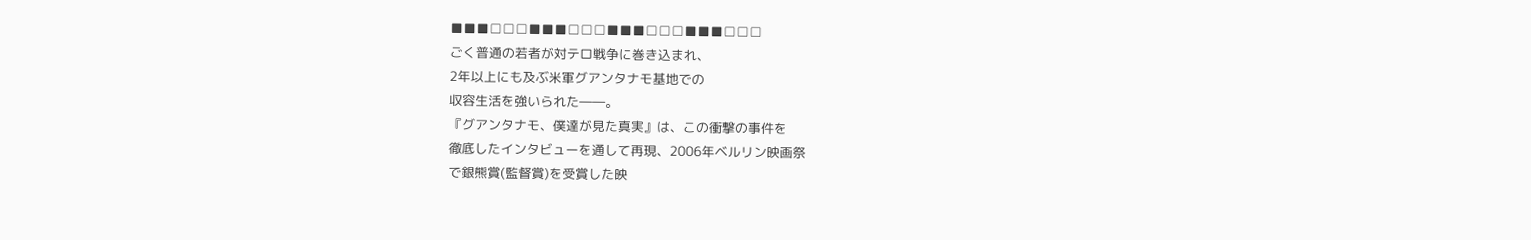■■■□□□■■■□□□■■■□□□■■■□□□
ごく普通の若者が対テロ戦争に巻き込まれ、
2年以上にも及ぶ米軍グアンタナモ基地での
収容生活を強いられた――。
『グアンタナモ、僕達が見た真実』は、この衝撃の事件を
徹底したインタビューを通して再現、2006年ベルリン映画祭
で銀熊賞(監督賞)を受賞した映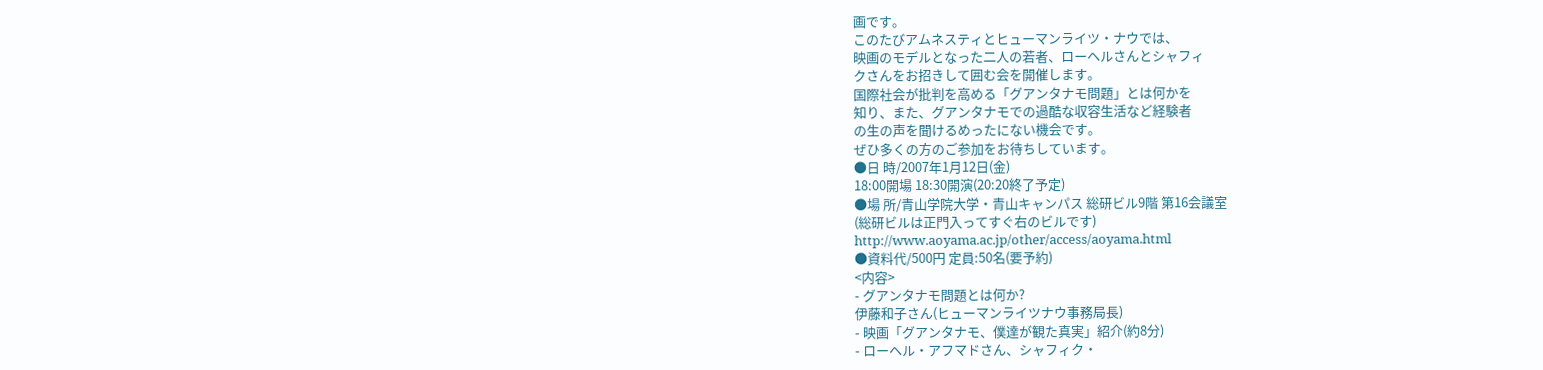画です。
このたびアムネスティとヒューマンライツ・ナウでは、
映画のモデルとなった二人の若者、ローヘルさんとシャフィ
クさんをお招きして囲む会を開催します。
国際社会が批判を高める「グアンタナモ問題」とは何かを
知り、また、グアンタナモでの過酷な収容生活など経験者
の生の声を聞けるめったにない機会です。
ぜひ多くの方のご参加をお待ちしています。
●日 時/2007年1月12日(金)
18:00開場 18:30開演(20:20終了予定)
●場 所/青山学院大学・青山キャンパス 総研ビル9階 第16会議室
(総研ビルは正門入ってすぐ右のビルです)
http://www.aoyama.ac.jp/other/access/aoyama.html
●資料代/500円 定員:50名(要予約)
<内容>
- グアンタナモ問題とは何か?
伊藤和子さん(ヒューマンライツナウ事務局長)
- 映画「グアンタナモ、僕達が観た真実」紹介(約8分)
- ローヘル・アフマドさん、シャフィク・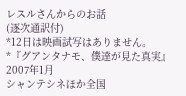レスルさんからのお話
(逐次通訳付)
*12日は映画試写はありません。
*『グアンタナモ、僕達が見た真実』2007年1月
シャンテシネほか全国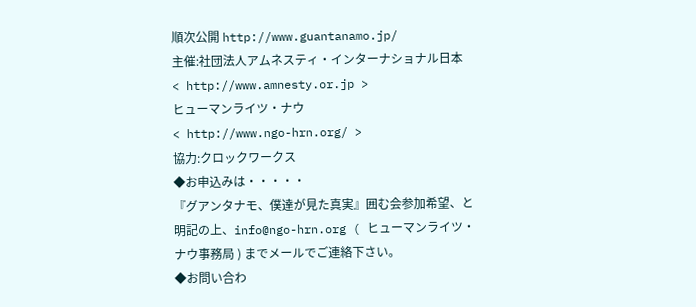順次公開 http://www.guantanamo.jp/
主催:社団法人アムネスティ・インターナショナル日本
< http://www.amnesty.or.jp >
ヒューマンライツ・ナウ
< http://www.ngo-hrn.org/ >
協力:クロックワークス
◆お申込みは・・・・・
『グアンタナモ、僕達が見た真実』囲む会参加希望、と
明記の上、info@ngo-hrn.org ( ヒューマンライツ・
ナウ事務局 ) までメールでご連絡下さい。
◆お問い合わ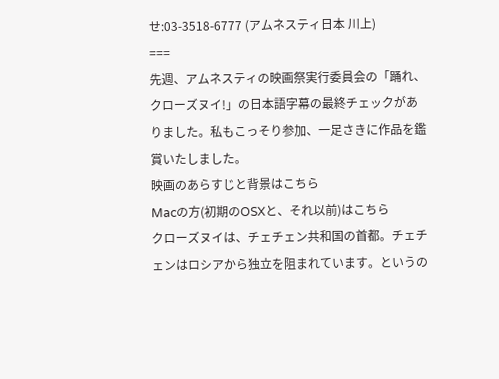せ:03-3518-6777 (アムネスティ日本 川上)
===
先週、アムネスティの映画祭実行委員会の「踊れ、クローズヌイ!」の日本語字幕の最終チェックがありました。私もこっそり参加、一足さきに作品を鑑賞いたしました。
映画のあらすじと背景はこちら
Macの方(初期のOSXと、それ以前)はこちら
クローズヌイは、チェチェン共和国の首都。チェチェンはロシアから独立を阻まれています。というの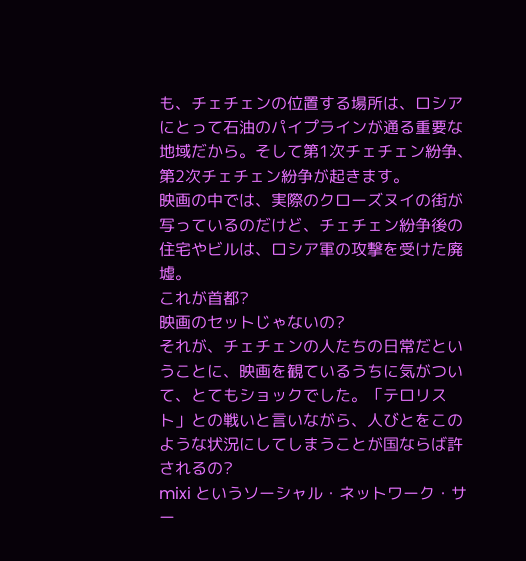も、チェチェンの位置する場所は、ロシアにとって石油のパイプラインが通る重要な地域だから。そして第1次チェチェン紛争、第2次チェチェン紛争が起きます。
映画の中では、実際のクローズヌイの街が写っているのだけど、チェチェン紛争後の住宅やビルは、ロシア軍の攻撃を受けた廃墟。
これが首都?
映画のセットじゃないの?
それが、チェチェンの人たちの日常だということに、映画を観ているうちに気がついて、とてもショックでした。「テロリスト」との戦いと言いながら、人びとをこのような状況にしてしまうことが国ならば許されるの?
mixi というソーシャル・ネットワーク・サー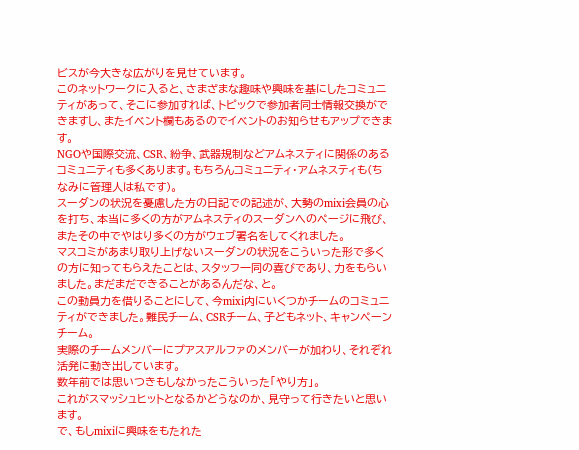ビスが今大きな広がりを見せています。
このネットワークに入ると、さまざまな趣味や興味を基にしたコミュニティがあって、そこに参加すれば、トピックで参加者同士情報交換ができますし、またイベント欄もあるのでイベントのお知らせもアップできます。
NGOや国際交流、CSR、紛争、武器規制などアムネスティに関係のあるコミュニティも多くあります。もちろんコミュニティ・アムネスティも(ちなみに管理人は私です)。
スーダンの状況を憂慮した方の日記での記述が、大勢のmixi会員の心を打ち、本当に多くの方がアムネスティのスーダンへのページに飛び、またその中でやはり多くの方がウェブ署名をしてくれました。
マスコミがあまり取り上げないスーダンの状況をこういった形で多くの方に知ってもらえたことは、スタッフ一同の喜びであり、力をもらいました。まだまだできることがあるんだな、と。
この動員力を借りることにして、今mixi内にいくつかチームのコミュニティができました。難民チーム、CSRチーム、子どもネット、キャンペーンチーム。
実際のチームメンバーにプアスアルファのメンバーが加わり、それぞれ活発に動き出しています。
数年前では思いつきもしなかったこういった「やり方」。
これがスマッシュヒットとなるかどうなのか、見守って行きたいと思います。
で、もしmixiに興味をもたれた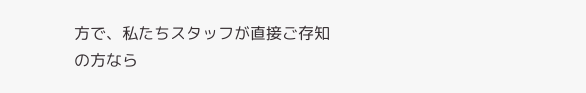方で、私たちスタッフが直接ご存知の方なら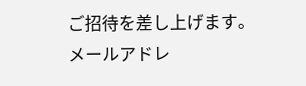ご招待を差し上げます。
メールアドレ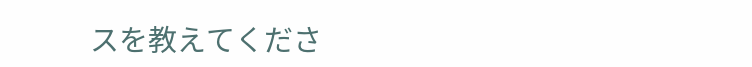スを教えてくださ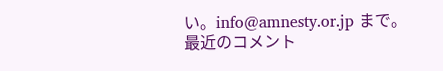い。info@amnesty.or.jp まで。
最近のコメント